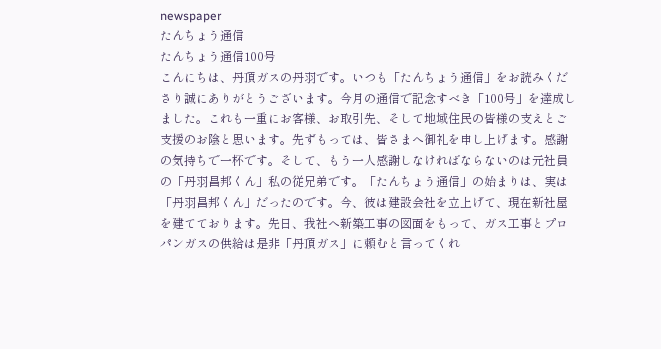newspaper
たんちょう通信
たんちょう通信100号
こんにちは、丹頂ガスの丹羽です。いつも「たんちょう通信」をお読みくださり誠にありがとうございます。今月の通信で記念すべき「100号」を達成しました。これも一重にお客様、お取引先、そして地域住民の皆様の支えとご支援のお陰と思います。先ずもっては、皆さまへ御礼を申し上げます。感謝の気持ちで一杯です。そして、もう一人感謝しなければならないのは元社員の「丹羽昌邦くん」私の従兄弟です。「たんちょう通信」の始まりは、実は「丹羽昌邦くん」だったのです。今、彼は建設会社を立上げて、現在新社屋を建てております。先日、我社へ新築工事の図面をもって、ガス工事とプロパンガスの供給は是非「丹頂ガス」に頼むと言ってくれ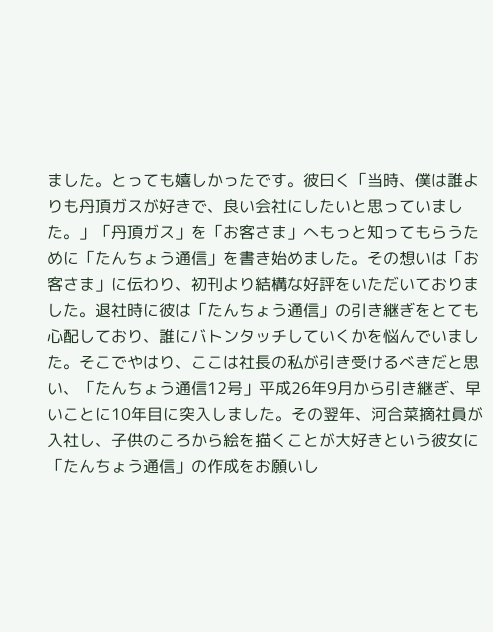ました。とっても嬉しかったです。彼曰く「当時、僕は誰よりも丹頂ガスが好きで、良い会社にしたいと思っていました。」「丹頂ガス」を「お客さま」へもっと知ってもらうために「たんちょう通信」を書き始めました。その想いは「お客さま」に伝わり、初刊より結構な好評をいただいておりました。退社時に彼は「たんちょう通信」の引き継ぎをとても心配しており、誰にバトンタッチしていくかを悩んでいました。そこでやはり、ここは社長の私が引き受けるべきだと思い、「たんちょう通信12号」平成26年9月から引き継ぎ、早いことに10年目に突入しました。その翌年、河合菜摘社員が入社し、子供のころから絵を描くことが大好きという彼女に「たんちょう通信」の作成をお願いし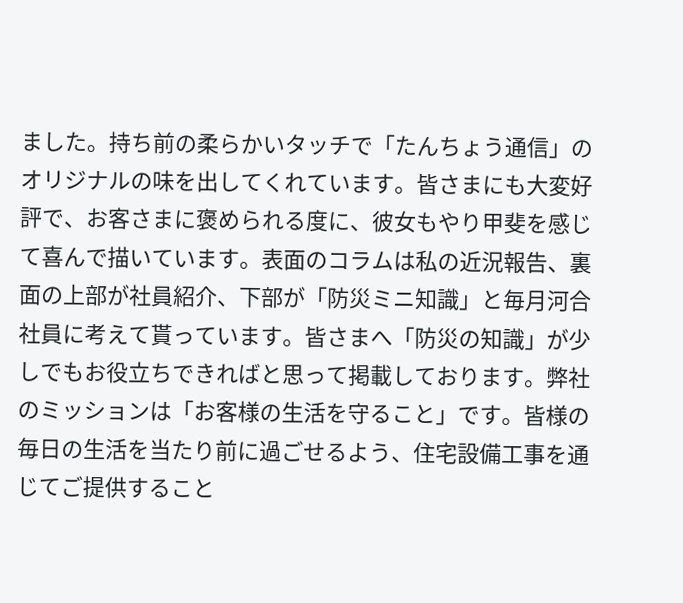ました。持ち前の柔らかいタッチで「たんちょう通信」のオリジナルの味を出してくれています。皆さまにも大変好評で、お客さまに褒められる度に、彼女もやり甲斐を感じて喜んで描いています。表面のコラムは私の近況報告、裏面の上部が社員紹介、下部が「防災ミニ知識」と毎月河合社員に考えて貰っています。皆さまへ「防災の知識」が少しでもお役立ちできればと思って掲載しております。弊社のミッションは「お客様の生活を守ること」です。皆様の毎日の生活を当たり前に過ごせるよう、住宅設備工事を通じてご提供すること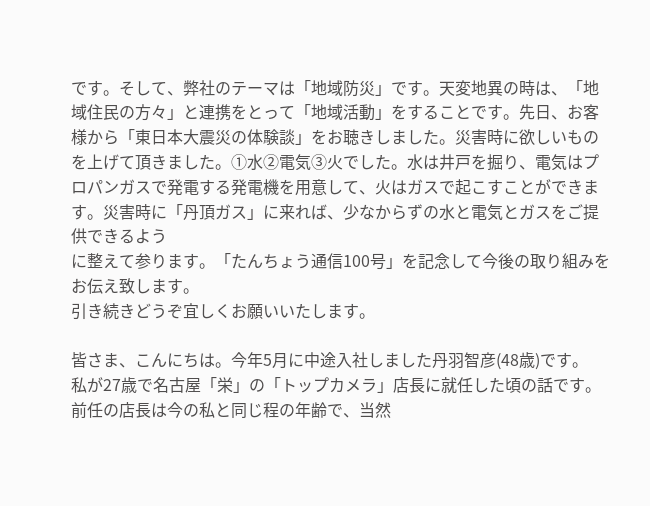です。そして、弊社のテーマは「地域防災」です。天変地異の時は、「地域住民の方々」と連携をとって「地域活動」をすることです。先日、お客様から「東日本大震災の体験談」をお聴きしました。災害時に欲しいものを上げて頂きました。①水②電気③火でした。水は井戸を掘り、電気はプロパンガスで発電する発電機を用意して、火はガスで起こすことができます。災害時に「丹頂ガス」に来れば、少なからずの水と電気とガスをご提供できるよう
に整えて参ります。「たんちょう通信100号」を記念して今後の取り組みをお伝え致します。
引き続きどうぞ宜しくお願いいたします。

皆さま、こんにちは。今年5月に中途入社しました丹羽智彦(48歳)です。
私が27歳で名古屋「栄」の「トップカメラ」店長に就任した頃の話です。前任の店長は今の私と同じ程の年齢で、当然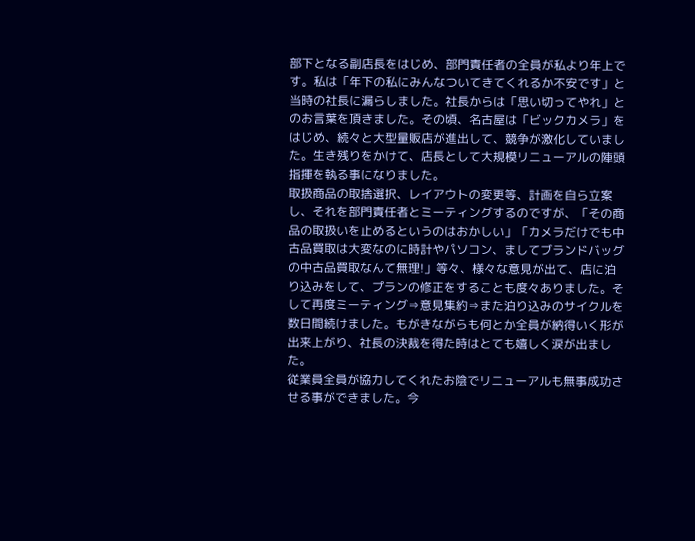部下となる副店長をはじめ、部門責任者の全員が私より年上です。私は「年下の私にみんなついてきてくれるか不安です」と当時の社長に漏らしました。社長からは「思い切ってやれ」とのお言葉を頂きました。その頃、名古屋は「ビックカメラ」をはじめ、続々と大型量販店が進出して、競争が激化していました。生き残りをかけて、店長として大規模リニューアルの陣頭指揮を執る事になりました。
取扱商品の取捨選択、レイアウトの変更等、計画を自ら立案し、それを部門責任者とミーティングするのですが、「その商品の取扱いを止めるというのはおかしい」「カメラだけでも中古品買取は大変なのに時計やパソコン、ましてブランドバッグの中古品買取なんて無理!」等々、様々な意見が出て、店に泊り込みをして、プランの修正をすることも度々ありました。そして再度ミーティング⇒意見集約⇒また泊り込みのサイクルを数日間続けました。もがきながらも何とか全員が納得いく形が出来上がり、社長の決裁を得た時はとても嬉しく涙が出ました。
従業員全員が協力してくれたお陰でリニューアルも無事成功させる事ができました。今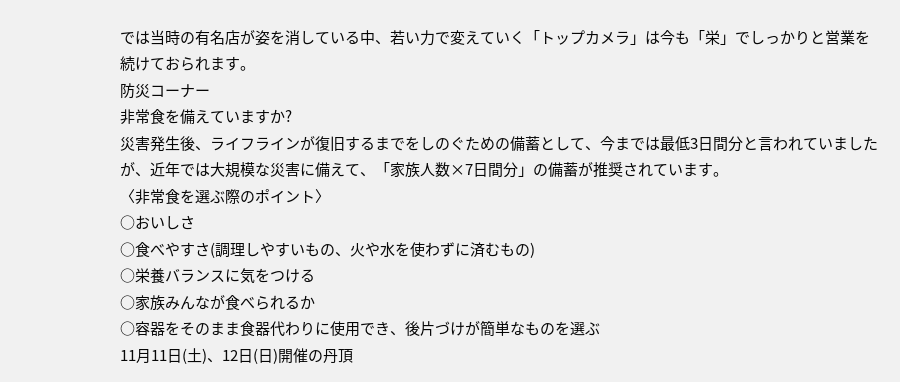では当時の有名店が姿を消している中、若い力で変えていく「トップカメラ」は今も「栄」でしっかりと営業を続けておられます。
防災コーナー
非常食を備えていますか?
災害発生後、ライフラインが復旧するまでをしのぐための備蓄として、今までは最低3日間分と言われていましたが、近年では大規模な災害に備えて、「家族人数×7日間分」の備蓄が推奨されています。
〈非常食を選ぶ際のポイント〉
○おいしさ
○食べやすさ(調理しやすいもの、火や水を使わずに済むもの)
○栄養バランスに気をつける
○家族みんなが食べられるか
○容器をそのまま食器代わりに使用でき、後片づけが簡単なものを選ぶ
11月11日(土)、12日(日)開催の丹頂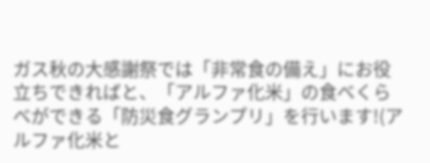ガス秋の大感謝祭では「非常食の備え」にお役立ちできればと、「アルファ化米」の食べくらべができる「防災食グランプリ」を行います!(アルファ化米と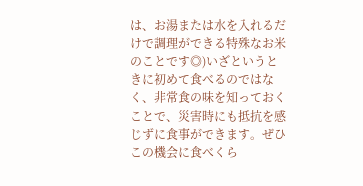は、お湯または水を入れるだけで調理ができる特殊なお米のことです◎)いざというときに初めて食べるのではなく、非常食の味を知っておくことで、災害時にも抵抗を感じずに食事ができます。ぜひこの機会に食べくら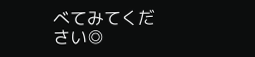べてみてください◎